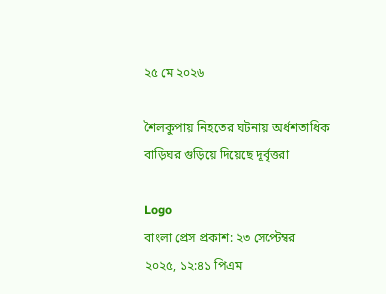২৫ মে ২০২৬

শৈলকুপায় নিহতের ঘটনায় অর্ধশতাধিক বাড়িঘর গুড়িয়ে দিয়েছে দূর্বৃত্তরা

Logo
বাংলা প্রেস প্রকাশ: ২৩ সেপ্টেম্বর ২০২৫, ১২:৪১ পিএম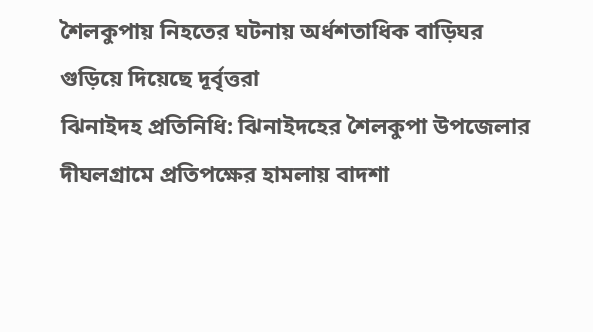শৈলকুপায় নিহতের ঘটনায় অর্ধশতাধিক বাড়িঘর গুড়িয়ে দিয়েছে দূর্বৃত্তরা
ঝিনাইদহ প্রতিনিধি: ঝিনাইদহের শৈলকুপা উপজেলার দীঘলগ্রামে প্রতিপক্ষের হামলায় বাদশা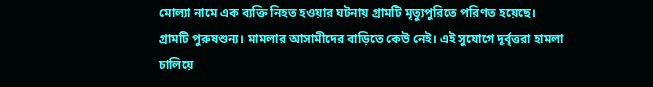মোল্যা নামে এক ব্যক্তি নিহত হওয়ার ঘটনায় গ্রামটি মৃত্যুপুরিতে পরিণত হয়েছে। গ্রামটি পুরুষশুন্য। মামলার আসামীদের বাড়িতে কেউ নেই। এই সুযোগে দূর্বৃত্তরা হামলা চালিয়ে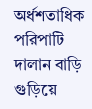অর্ধশতাধিক পরিপাটি দালান বাড়ি গুড়িয়ে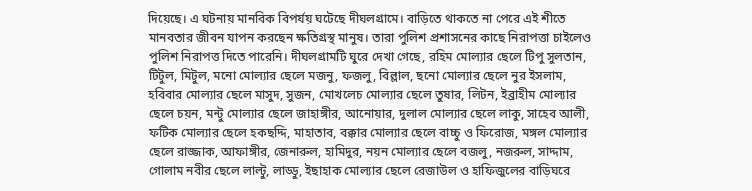দিয়েছে। এ ঘটনায় মানবিক বিপর্যয় ঘটেছে দীঘলগ্রামে। বাড়িতে থাকতে না পেরে এই শীতে মানবতার জীবন যাপন করছেন ক্ষতিগ্রস্থ মানুষ। তারা পুলিশ প্রশাসনের কাছে নিরাপত্তা চাইলেও পুলিশ নিরাপত্ত দিতে পারেনি। দীঘলগ্রামটি ঘুরে দেখা গেছে, রহিম মোল্যার ছেলে টিপু সুলতান, টিটুল, মিটুল, মনো মোল্যার ছেলে মজনু, ফজলু, বিল্লাল, ছনো মোল্যার ছেলে নুর ইসলাম, হবিবার মোল্যার ছেলে মাসুদ, সুজন, মোখলেচ মোল্যার ছেলে তুষার, লিটন, ইব্রাহীম মোল্যার ছেলে চয়ন, মন্টু মোল্যার ছেলে জাহাঙ্গীর, আনোয়ার, দুলাল মোল্যার ছেলে লাকু, সাহেব আলী, ফটিক মোল্যার ছেলে হকছদ্দি, মাহাতাব, বক্কার মোল্যার ছেলে বাচ্চু ও ফিরোজ, মঙ্গল মোল্যার ছেলে রাজ্জাক, আফাঙ্গীর, জেনারুল, হামিদুর, নয়ন মোল্যার ছেলে বজলু, নজরুল, সাদ্দাম, গোলাম নবীর ছেলে লাল্টু, লাড্ডু, ইছাহাক মোল্যার ছেলে রেজাউল ও হাফিজুলের বাড়িঘরে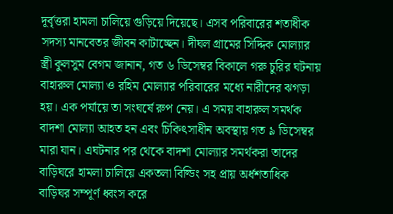দূর্বৃত্তরা হামলা চালিয়ে গুড়িয়ে দিয়েছে। এসব পরিবারের শতাধীক সদস্য মানবেতর জীবন কাটাচ্ছেন। দীঘল গ্রামের সিদ্দিক মোল্যার স্ত্রী কুলসুম বেগম জানান, গত ৬ ডিসেম্বর বিকালে গরু চুরির ঘটনায় বাহারুল মোল্যা ও রহিম মোল্যার পরিবারের মধ্যে নারীদের ঝগড়া হয়। এক পর্যায়ে তা সংঘর্ষে রুপ নেয়। এ সময় বাহারুল সমর্থক বাদশা মোল্যা আহত হন এবং চিকিৎসাধীন অবস্থায় গত ৯ ডিসেম্বর মারা যান। এঘটনার পর থেকে বাদশা মোল্যার সমর্থকরা তাদের বাড়িঘরে হামলা চালিয়ে একতলা বিল্ডিং সহ প্রায় অর্ধশতাধিক বাড়িঘর সম্পূর্ণ ধ্বংস করে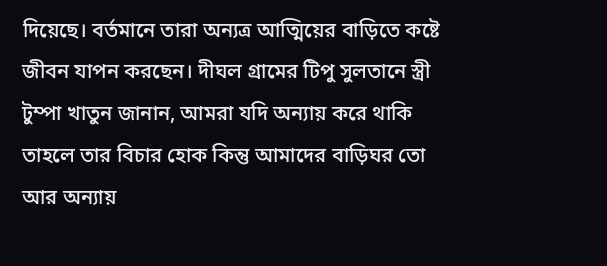দিয়েছে। বর্তমানে তারা অন্যত্র আত্মিয়ের বাড়িতে কষ্টে জীবন যাপন করছেন। দীঘল গ্রামের টিপু সুলতানে স্ত্রী টুম্পা খাতুন জানান, আমরা যদি অন্যায় করে থাকি তাহলে তার বিচার হোক কিন্তু আমাদের বাড়িঘর তো আর অন্যায়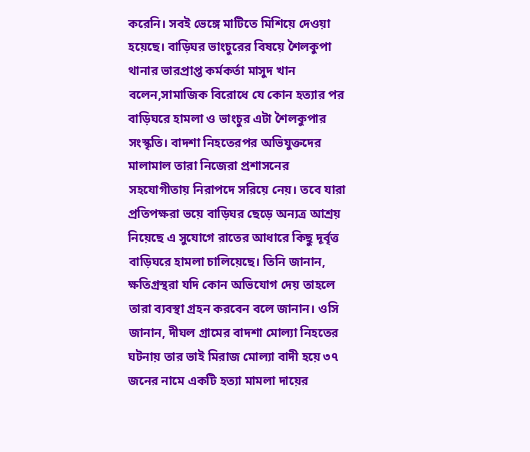করেনি। সবই ভেঙ্গে মাটিতে মিশিয়ে দেওয়া হয়েছে। বাড়িঘর ভাংচুরের বিষয়ে শৈলকুপা থানার ভারপ্রাপ্ত কর্মকর্তা মাসুদ খান বলেন,সামাজিক বিরোধে যে কোন হত্যার পর বাড়িঘরে হামলা ও ভাংচুর এটা শৈলকুপার সংস্কৃতি। বাদশা নিহতেরপর অভিযুক্তদের মালামাল তারা নিজেরা প্রশাসনের সহযোগীতায় নিরাপদে সরিয়ে নেয়। তবে যারা প্রতিপক্ষরা ভয়ে বাড়িঘর ছেড়ে অন্যত্র আশ্রয় নিয়েছে এ সুযোগে রাতের আধারে কিছু দূর্বৃত্ত বাড়িঘরে হামলা চালিয়েছে। তিনি জানান, ক্ষতিগ্রস্থরা যদি কোন অভিযোগ দেয় তাহলে তারা ব্যবস্থা গ্রহন করবেন বলে জানান। ওসি জানান, দীঘল গ্রামের বাদশা মোল্যা নিহতের ঘটনায় তার ভাই মিরাজ মোল্যা বাদী হয়ে ৩৭ জনের নামে একটি হত্যা মামলা দায়ের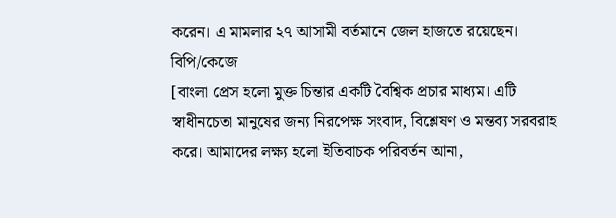করেন। এ মামলার ২৭ আসামী বর্তমানে জেল হাজতে রয়েছেন। বিপি/কেজে
[বাংলা প্রেস হলো মুক্ত চিন্তার একটি বৈশ্বিক প্রচার মাধ্যম। এটি স্বাধীনচেতা মানুষের জন্য নিরপেক্ষ সংবাদ, বিশ্লেষণ ও মন্তব্য সরবরাহ করে। আমাদের লক্ষ্য হলো ইতিবাচক পরিবর্তন আনা,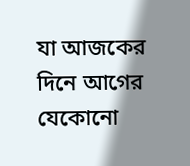যা আজকের দিনে আগের যেকোনো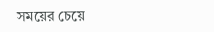সময়ের চেয়ে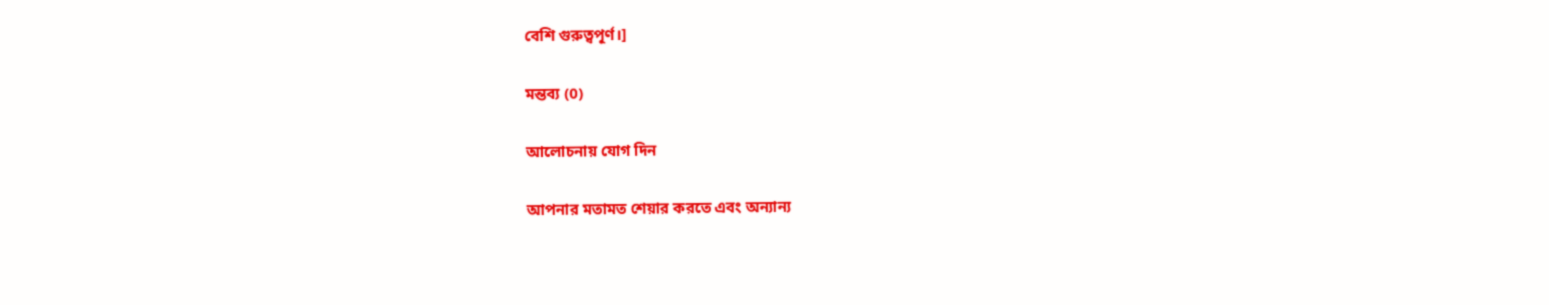বেশি গুরুত্বপূর্ণ।]

মন্তব্য (0)

আলোচনায় যোগ দিন

আপনার মতামত শেয়ার করতে এবং অন্যান্য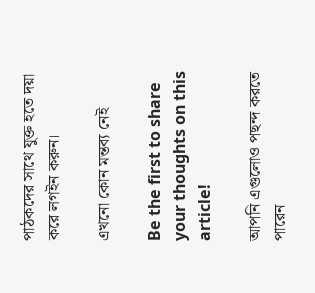পাঠকদের সাথে যুক্ত হতে দয়া করে লগইন করুন।

এখনো কোন মন্তব্য নেই

Be the first to share your thoughts on this article!

আপনি এগুলোও পছন্দ করতে পারেন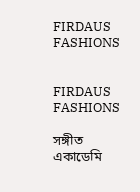FIRDAUS FASHIONS


FIRDAUS FASHIONS

সঙ্গীত একাডেমি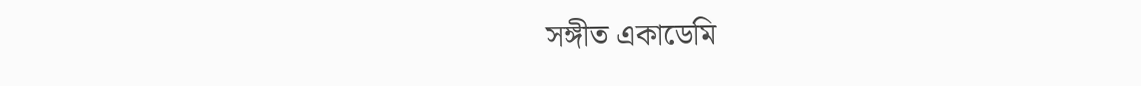সঙ্গীত একাডেমি